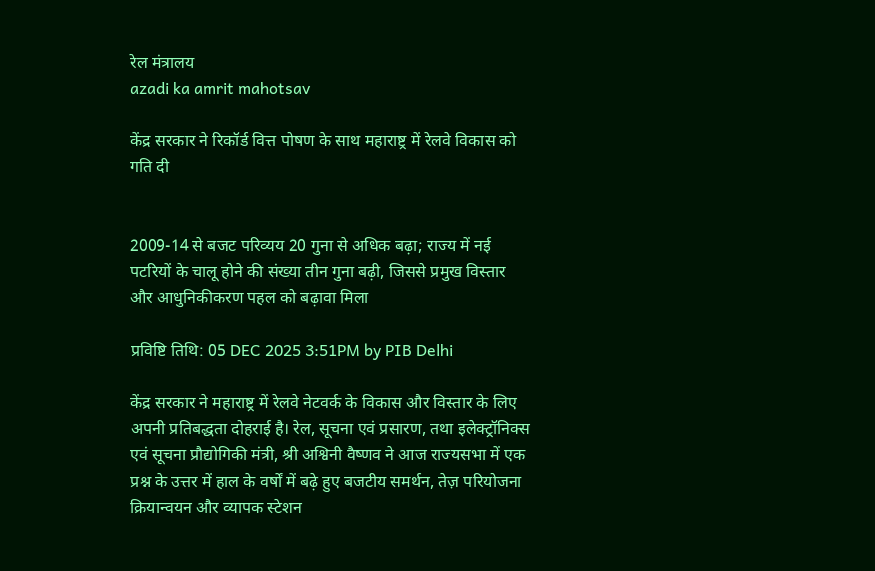रेल मंत्रालय
azadi ka amrit mahotsav

केंद्र सरकार ने रिकॉर्ड वित्त पोषण के साथ महाराष्ट्र में रेलवे विकास को गति दी


2009-14 से बजट परिव्यय 20 गुना से अधिक बढ़ा; राज्य में नई पटरियों के चालू होने की संख्या तीन गुना बढ़ी, जिससे प्रमुख विस्तार और आधुनिकीकरण पहल को बढ़ावा मिला

प्रविष्टि तिथि: 05 DEC 2025 3:51PM by PIB Delhi

केंद्र सरकार ने महाराष्ट्र में रेलवे नेटवर्क के विकास और विस्तार के लिए अपनी प्रतिबद्धता दोहराई है। रेल, सूचना एवं प्रसारण, तथा इलेक्ट्रॉनिक्स एवं सूचना प्रौद्योगिकी मंत्री, श्री अश्विनी वैष्णव ने आज राज्यसभा में एक प्रश्न के उत्तर में हाल के वर्षों में बढ़े हुए बजटीय समर्थन, तेज़ परियोजना क्रियान्वयन और व्यापक स्टेशन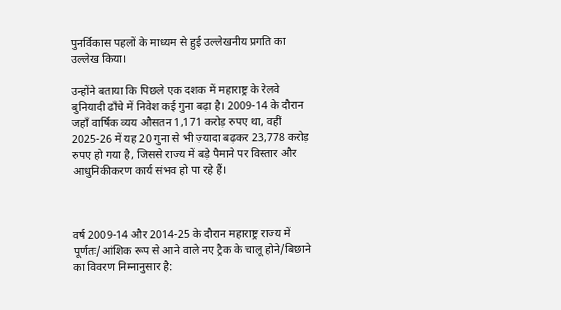पुनर्विकास पहलों के माध्यम से हुई उल्लेखनीय प्रगति का उल्लेख किया।

उन्होंने बताया कि पिछले एक दशक में महाराष्ट्र के रेलवे बुनियादी ढाँचे में निवेश कई गुना बढ़ा है। 2009-14 के दौरान जहाँ वार्षिक व्यय औसतन 1,171 करोड़ रुपए था, वहीं 2025-26 में यह 20 गुना से भी ज़्यादा बढ़कर 23,778 करोड़ रुपए हो गया है, जिससे राज्य में बड़े पैमाने पर विस्तार और आधुनिकीकरण कार्य संभव हो पा रहे हैं।



वर्ष 2009-14 और 2014-25 के दौरान महाराष्ट्र राज्य में पूर्णतः/आंशिक रूप से आने वाले नए ट्रैक के चालू होने/बिछाने का विवरण निम्नानुसार है: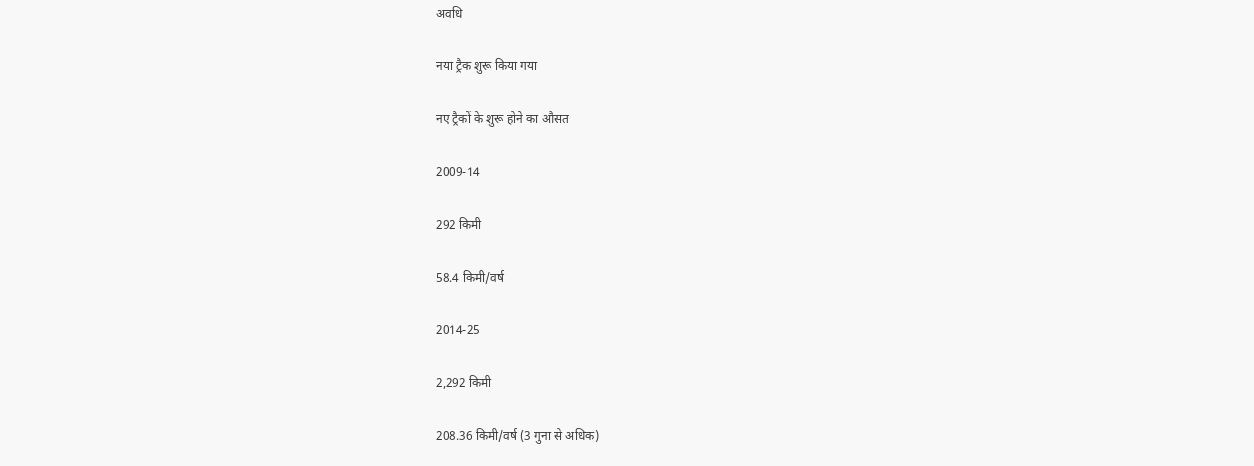अवधि

नया ट्रैक शुरू किया गया

नए ट्रैकों के शुरू होने का औसत

2009-14

292 किमी

58.4 किमी/वर्ष

2014-25

2,292 किमी

208.36 किमी/वर्ष (3 गुना से अधिक)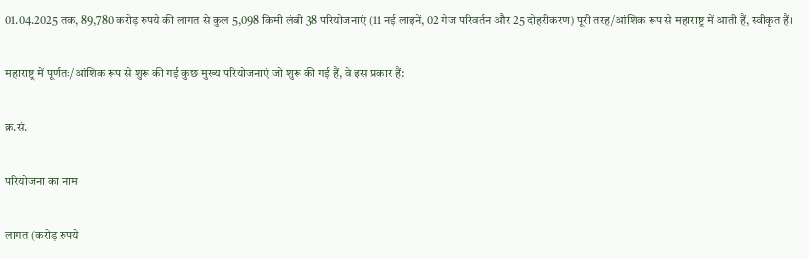01.04.2025 तक, 89,780 करोड़ रुपये की लागत से कुल 5,098 किमी लंबी 38 परियोजनाएं (11 नई लाइनें, 02 गेज परिवर्तन और 25 दोहरीकरण) पूरी तरह/आंशिक रूप से महाराष्ट्र में आती हैं, स्वीकृत हैं।

महाराष्ट्र में पूर्णतः/आंशिक रूप से शुरू की गई कुछ मुख्य परियोजनाएं जो शुरू की गई हैं, वे इस प्रकार हैं:

क्र.सं.

परियोजना का नाम

लागत (करोड़ रुपये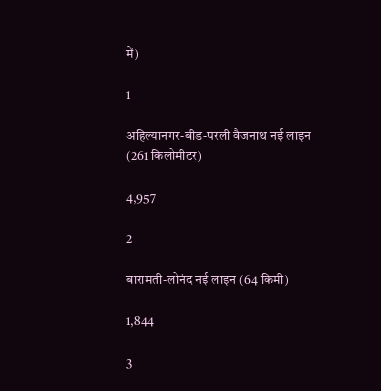में)

1

अहिल्यानगर-बीड-परली वैजनाथ नई लाइन (261 किलोमीटर)

4,957

2

बारामती-लोनंद नई लाइन (64 किमी)

1,844

3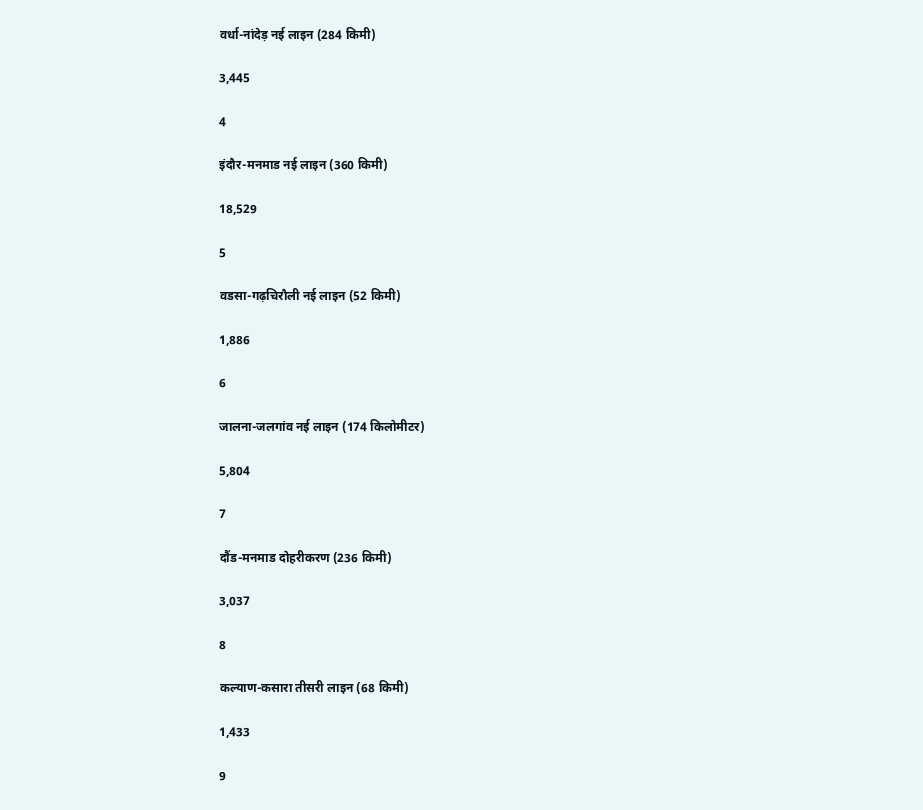वर्धा-नांदेड़ नई लाइन (284 किमी)

3,445

4

इंदौर-मनमाड नई लाइन (360 किमी)

18,529

5

वडसा-गढ़चिरौली नई लाइन (52 किमी)

1,886

6

जालना-जलगांव नई लाइन (174 किलोमीटर)

5,804

7

दौंड-मनमाड दोहरीकरण (236 किमी)

3,037

8

कल्याण-कसारा तीसरी लाइन (68 किमी)

1,433

9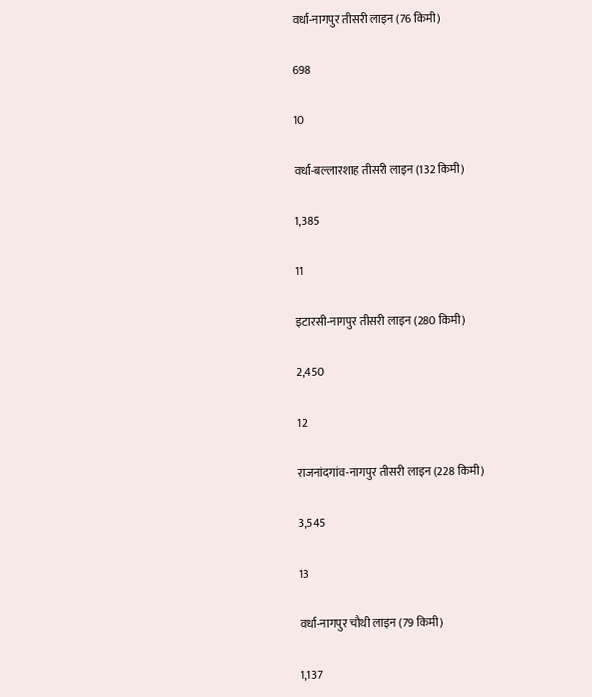वर्धा-नागपुर तीसरी लाइन (76 किमी)

698

10

वर्धा-बल्लारशाह तीसरी लाइन (132 किमी)

1,385

11

इटारसी-नागपुर तीसरी लाइन (280 किमी)

2,450

12

राजनांदगांव-नागपुर तीसरी लाइन (228 किमी)

3,545

13

वर्धा-नागपुर चौथी लाइन (79 किमी)

1,137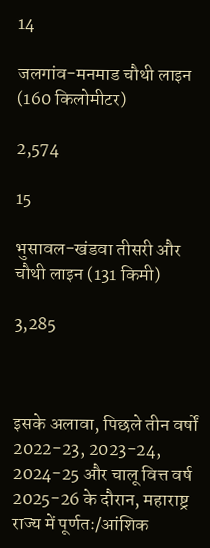14

जलगांव-मनमाड चौथी लाइन (160 किलोमीटर)

2,574

15

भुसावल-खंडवा तीसरी और चौथी लाइन (131 किमी)

3,285



इसके अलावा, पिछले तीन वर्षों 2022-23, 2023-24, 2024-25 और चालू वित्त वर्ष 2025-26 के दौरान, महाराष्ट्र राज्य में पूर्णतः/आंशिक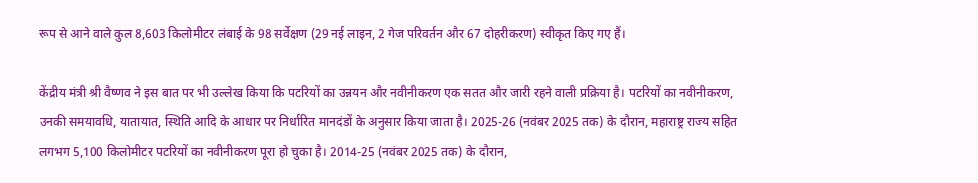रूप से आने वाले कुल 8,603 किलोमीटर लंबाई के 98 सर्वेक्षण (29 नई लाइन, 2 गेज परिवर्तन और 67 दोहरीकरण) स्वीकृत किए गए हैं।

केंद्रीय मंत्री श्री वैष्णव ने इस बात पर भी उल्लेख किया कि पटरियों का उन्नयन और नवीनीकरण एक सतत और जारी रहने वाली प्रक्रिया है। पटरियों का नवीनीकरण, उनकी समयावधि, यातायात, स्थिति आदि के आधार पर निर्धारित मानदंडों के अनुसार किया जाता है। 2025-26 (नवंबर 2025 तक) के दौरान, महाराष्ट्र राज्य सहित लगभग 5,100 किलोमीटर पटरियों का नवीनीकरण पूरा हो चुका है। 2014-25 (नवंबर 2025 तक) के दौरान,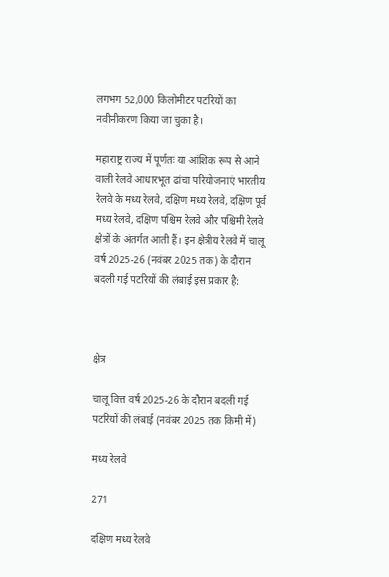लगभग 52,000 किलोमीटर पटरियों का नवीनीकरण किया जा चुका है।

महाराष्ट्र राज्य में पूर्णतः या आंशिक रूप से आने वाली रेलवे आधारभूत ढांचा परियोजनाएं भारतीय रेलवे के मध्य रेलवे, दक्षिण मध्य रेलवे, दक्षिण पूर्व मध्य रेलवे, दक्षिण पश्चिम रेलवे और पश्चिमी रेलवे क्षेत्रों के अंतर्गत आती हैं। इन क्षेत्रीय रेलवे में चालू वर्ष 2025-26 (नवंबर 2025 तक) के दौरान बदली गई पटरियों की लंबाई इस प्रकार है:



क्षेत्र

चालू वित्त वर्ष 2025-26 के दौरान बदली गई पटरियों की लंबाई (नवंबर 2025 तक किमी में)

मध्य रेलवे

271

दक्षिण मध्य रेलवे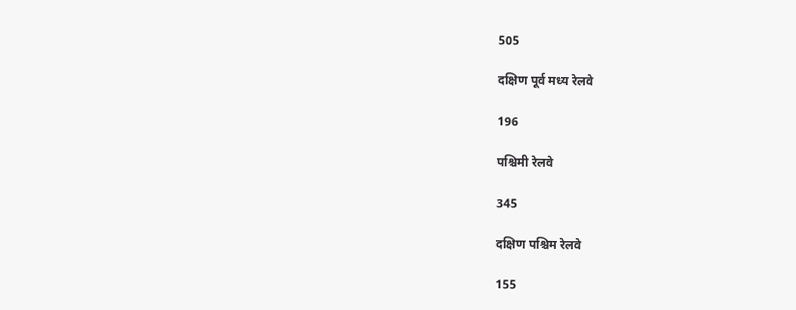505

दक्षिण पूर्व मध्य रेलवे

196

पश्चिमी रेलवे

345

दक्षिण पश्चिम रेलवे

155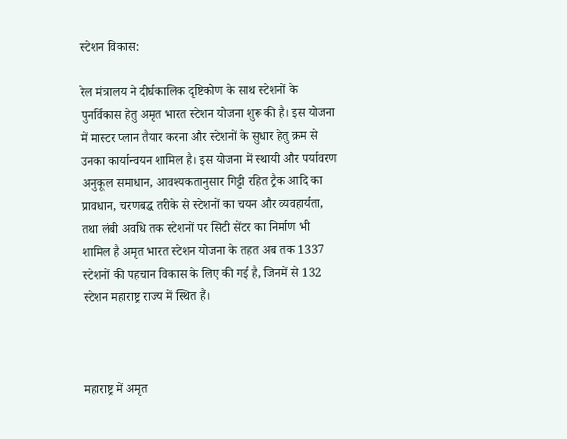स्टेशन विकास:

रेल मंत्रालय ने दीर्घकालिक दृष्टिकोण के साथ स्टेशनों के पुनर्विकास हेतु अमृत भारत स्टेशन योजना शुरू की है। इस योजना में मास्टर प्लान तैयार करना और स्टेशनों के सुधार हेतु क्रम से उनका कार्यान्वयन शामिल है। इस योजना में स्थायी और पर्यावरण अनुकूल समाधान, आवश्यकतानुसार गिट्टी रहित ट्रैक आदि का प्रावधान, चरणबद्ध तरीके से स्टेशनों का चयन और व्यवहार्यता, तथा लंबी अवधि तक स्टेशनों पर सिटी सेंटर का निर्माण भी शामिल है अमृत भारत स्टेशन योजना के तहत अब तक 1337 स्टेशनों की पहचान विकास के लिए की गई है, जिनमें से 132 स्टेशन महाराष्ट्र राज्य में स्थित हैं।



महाराष्ट्र में अमृत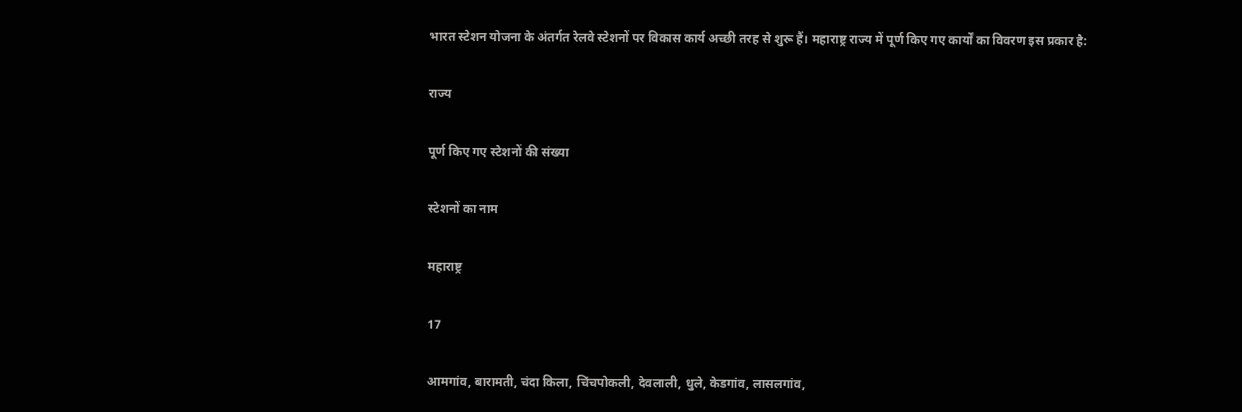भारत स्टेशन योजना के अंतर्गत रेलवे स्टेशनों पर विकास कार्य अच्छी तरह से शुरू हैं। महाराष्ट्र राज्य में पूर्ण किए गए कार्यों का विवरण इस प्रकार है:

राज्य

पूर्ण किए गए स्टेशनों की संख्या

स्टेशनों का नाम

महाराष्ट्र

17

आमगांव, बारामती, चंदा किला, चिंचपोकली, देवलाली, धुले, केडगांव, लासलगांव,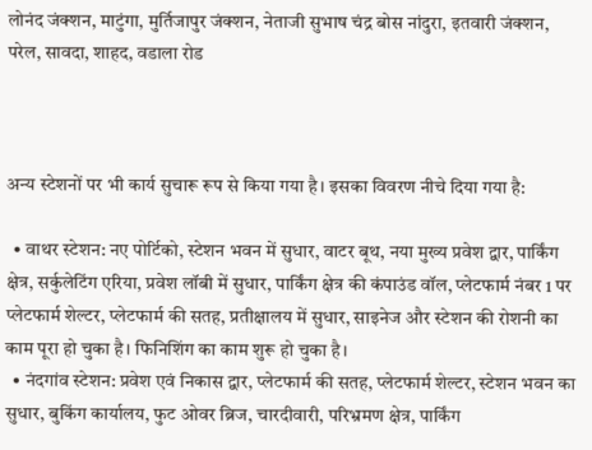लोनंद जंक्शन, माटुंगा, मुर्तिजापुर जंक्शन, नेताजी सुभाष चंद्र बोस नांदुरा, इतवारी जंक्शन, परेल, सावदा, शाहद, वडाला रोड



अन्य स्टेशनों पर भी कार्य सुचारू रूप से किया गया है। इसका विवरण नीचे दिया गया है:

  • वाथर स्टेशन: नए पोर्टिको, स्टेशन भवन में सुधार, वाटर बूथ, नया मुख्य प्रवेश द्वार, पार्किंग क्षेत्र, सर्कुलेटिंग एरिया, प्रवेश लॉबी में सुधार, पार्किंग क्षेत्र की कंपाउंड वॉल, प्लेटफार्म नंबर 1 पर प्लेटफार्म शेल्टर, प्लेटफार्म की सतह, प्रतीक्षालय में सुधार, साइनेज और स्टेशन की रोशनी का काम पूरा हो चुका है। फिनिशिंग का काम शुरू हो चुका है।
  • नंदगांव स्टेशन: प्रवेश एवं निकास द्वार, प्लेटफार्म की सतह, प्लेटफार्म शेल्टर, स्टेशन भवन का सुधार, बुकिंग कार्यालय, फुट ओवर ब्रिज, चारदीवारी, परिभ्रमण क्षेत्र, पार्किंग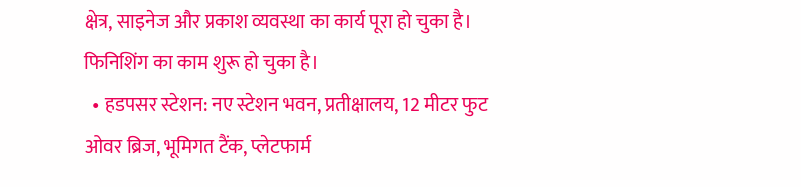क्षेत्र, साइनेज और प्रकाश व्यवस्था का कार्य पूरा हो चुका है। फिनिशिंग का काम शुरू हो चुका है।
  • हडपसर स्टेशन: नए स्टेशन भवन, प्रतीक्षालय, 12 मीटर फुट ओवर ब्रिज, भूमिगत टैंक, प्लेटफार्म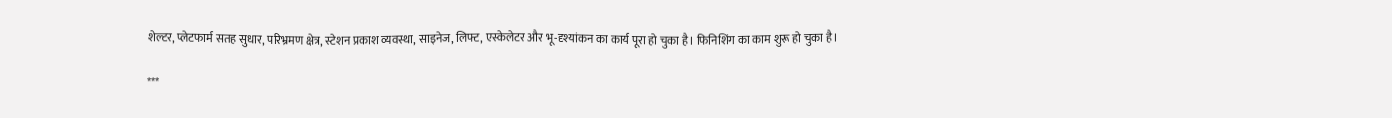शेल्टर, प्लेटफार्म सतह सुधार, परिभ्रमण क्षेत्र, स्टेशन प्रकाश व्यवस्था, साइनेज, लिफ्ट, एस्केलेटर और भू-दृश्यांकन का कार्य पूरा हो चुका है। फिनिशिंग का काम शुरू हो चुका है।

***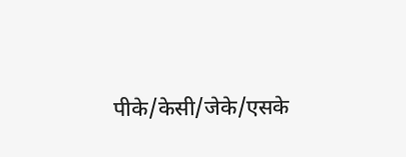पीके/केसी/जेके/एसके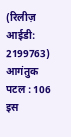(रिलीज़ आईडी: 2199763) आगंतुक पटल : 106
इस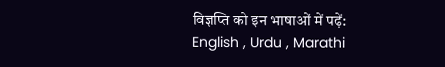विज्ञप्ति को इन भाषाओं में पढ़ें: English , Urdu , Marathi